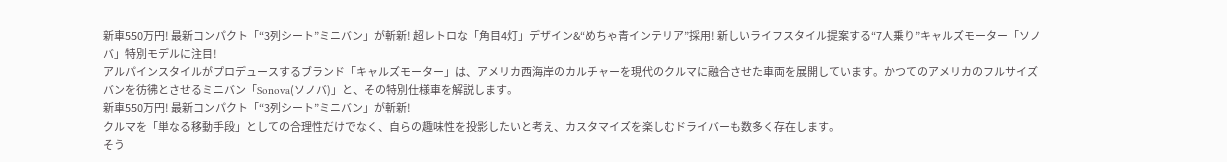新車550万円! 最新コンパクト「“3列シート”ミニバン」が斬新! 超レトロな「角目4灯」デザイン&“めちゃ青インテリア”採用! 新しいライフスタイル提案する“7人乗り”キャルズモーター「ソノバ」特別モデルに注目!
アルパインスタイルがプロデュースするブランド「キャルズモーター」は、アメリカ西海岸のカルチャーを現代のクルマに融合させた車両を展開しています。かつてのアメリカのフルサイズバンを彷彿とさせるミニバン「Sonova(ソノバ)」と、その特別仕様車を解説します。
新車550万円! 最新コンパクト「“3列シート”ミニバン」が斬新!
クルマを「単なる移動手段」としての合理性だけでなく、自らの趣味性を投影したいと考え、カスタマイズを楽しむドライバーも数多く存在します。
そう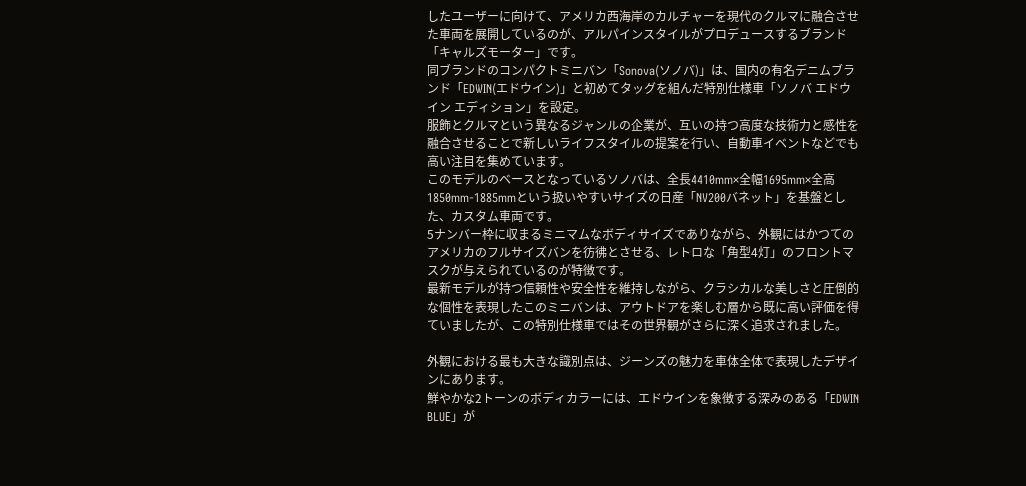したユーザーに向けて、アメリカ西海岸のカルチャーを現代のクルマに融合させた車両を展開しているのが、アルパインスタイルがプロデュースするブランド「キャルズモーター」です。
同ブランドのコンパクトミニバン「Sonova(ソノバ)」は、国内の有名デニムブランド「EDWIN(エドウイン)」と初めてタッグを組んだ特別仕様車「ソノバ エドウイン エディション」を設定。
服飾とクルマという異なるジャンルの企業が、互いの持つ高度な技術力と感性を融合させることで新しいライフスタイルの提案を行い、自動車イベントなどでも高い注目を集めています。
このモデルのベースとなっているソノバは、全長4410mm×全幅1695mm×全高1850mm-1885mmという扱いやすいサイズの日産「NV200バネット」を基盤とした、カスタム車両です。
5ナンバー枠に収まるミニマムなボディサイズでありながら、外観にはかつてのアメリカのフルサイズバンを彷彿とさせる、レトロな「角型4灯」のフロントマスクが与えられているのが特徴です。
最新モデルが持つ信頼性や安全性を維持しながら、クラシカルな美しさと圧倒的な個性を表現したこのミニバンは、アウトドアを楽しむ層から既に高い評価を得ていましたが、この特別仕様車ではその世界観がさらに深く追求されました。

外観における最も大きな識別点は、ジーンズの魅力を車体全体で表現したデザインにあります。
鮮やかな2トーンのボディカラーには、エドウインを象徴する深みのある「EDWIN BLUE」が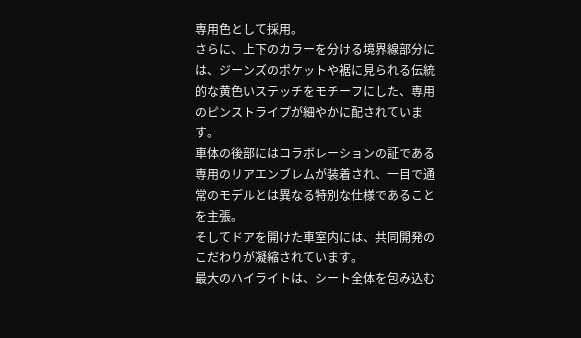専用色として採用。
さらに、上下のカラーを分ける境界線部分には、ジーンズのポケットや裾に見られる伝統的な黄色いステッチをモチーフにした、専用のピンストライプが細やかに配されています。
車体の後部にはコラボレーションの証である専用のリアエンブレムが装着され、一目で通常のモデルとは異なる特別な仕様であることを主張。
そしてドアを開けた車室内には、共同開発のこだわりが凝縮されています。
最大のハイライトは、シート全体を包み込む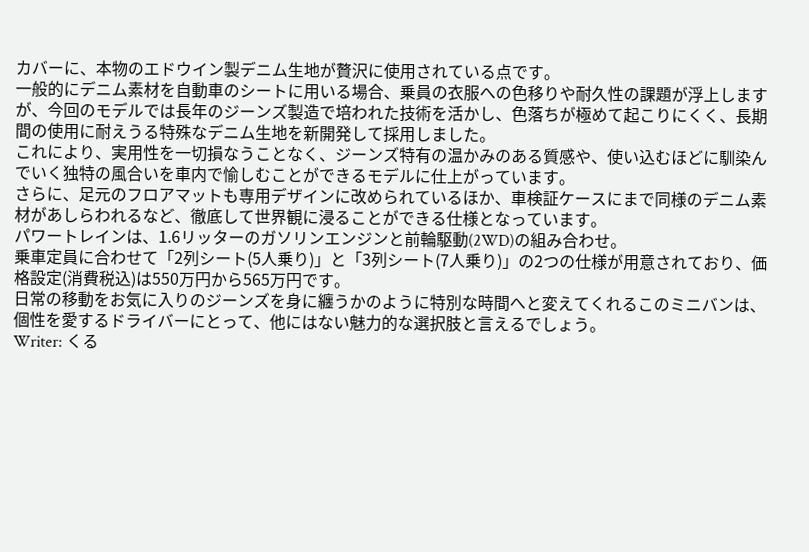カバーに、本物のエドウイン製デニム生地が贅沢に使用されている点です。
一般的にデニム素材を自動車のシートに用いる場合、乗員の衣服への色移りや耐久性の課題が浮上しますが、今回のモデルでは長年のジーンズ製造で培われた技術を活かし、色落ちが極めて起こりにくく、長期間の使用に耐えうる特殊なデニム生地を新開発して採用しました。
これにより、実用性を一切損なうことなく、ジーンズ特有の温かみのある質感や、使い込むほどに馴染んでいく独特の風合いを車内で愉しむことができるモデルに仕上がっています。
さらに、足元のフロアマットも専用デザインに改められているほか、車検証ケースにまで同様のデニム素材があしらわれるなど、徹底して世界観に浸ることができる仕様となっています。
パワートレインは、1.6リッターのガソリンエンジンと前輪駆動(2WD)の組み合わせ。
乗車定員に合わせて「2列シート(5人乗り)」と「3列シート(7人乗り)」の2つの仕様が用意されており、価格設定(消費税込)は550万円から565万円です。
日常の移動をお気に入りのジーンズを身に纏うかのように特別な時間へと変えてくれるこのミニバンは、個性を愛するドライバーにとって、他にはない魅力的な選択肢と言えるでしょう。
Writer: くる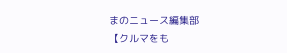まのニュース編集部
【クルマをも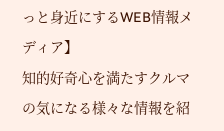っと身近にするWEB情報メディア】
知的好奇心を満たすクルマの気になる様々な情報を紹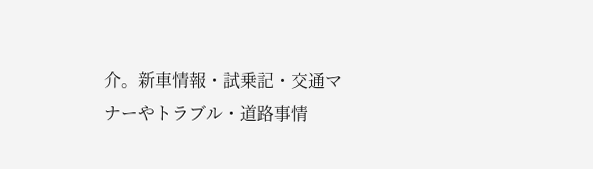介。新車情報・試乗記・交通マナーやトラブル・道路事情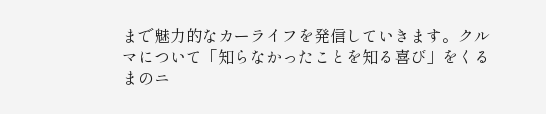まで魅力的なカーライフを発信していきます。クルマについて「知らなかったことを知る喜び」をくるまのニ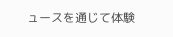ュースを通じて体験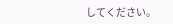してください。